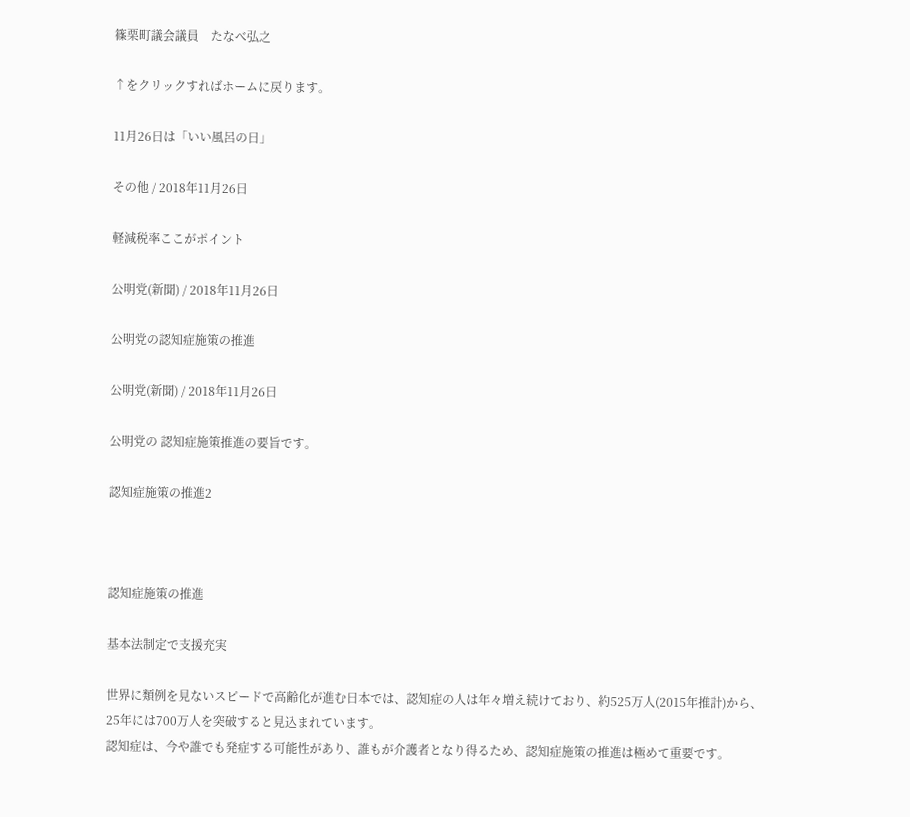篠栗町議会議員    たなべ弘之

↑をクリックすればホームに戻ります。

11月26日は「いい風呂の日」

その他 / 2018年11月26日

軽減税率ここがポイント

公明党(新聞) / 2018年11月26日

公明党の認知症施策の推進

公明党(新聞) / 2018年11月26日

公明党の 認知症施策推進の要旨です。

認知症施策の推進2



認知症施策の推進

基本法制定で支援充実

世界に類例を見ないスピードで高齢化が進む日本では、認知症の人は年々増え続けており、約525万人(2015年推計)から、25年には700万人を突破すると見込まれています。
認知症は、今や誰でも発症する可能性があり、誰もが介護者となり得るため、認知症施策の推進は極めて重要です。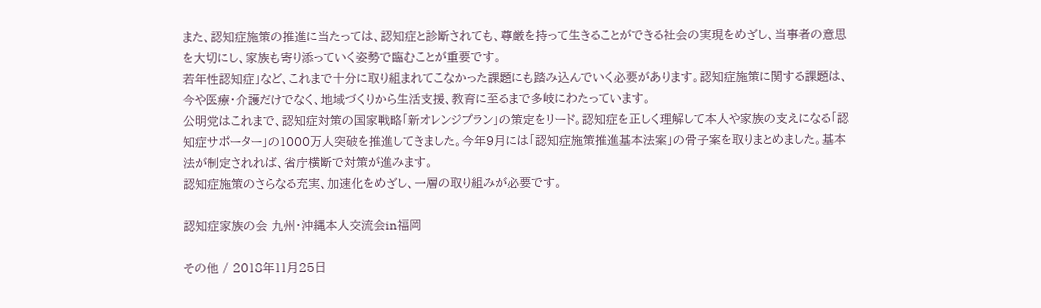また、認知症施策の推進に当たっては、認知症と診断されても、尊厳を持って生きることができる社会の実現をめざし、当事者の意思を大切にし、家族も寄り添っていく姿勢で臨むことが重要です。
若年性認知症」など、これまで十分に取り組まれてこなかった課題にも踏み込んでいく必要があります。認知症施策に関する課題は、今や医療・介護だけでなく、地域づくりから生活支援、教育に至るまで多岐にわたっています。
公明党はこれまで、認知症対策の国家戦略「新オレンジプラン」の策定をリード。認知症を正しく理解して本人や家族の支えになる「認知症サポーター」の1000万人突破を推進してきました。今年9月には「認知症施策推進基本法案」の骨子案を取りまとめました。基本法が制定されれば、省庁横断で対策が進みます。
認知症施策のさらなる充実、加速化をめざし、一層の取り組みが必要です。

認知症家族の会 九州・沖縄本人交流会in福岡

その他 / 2018年11月25日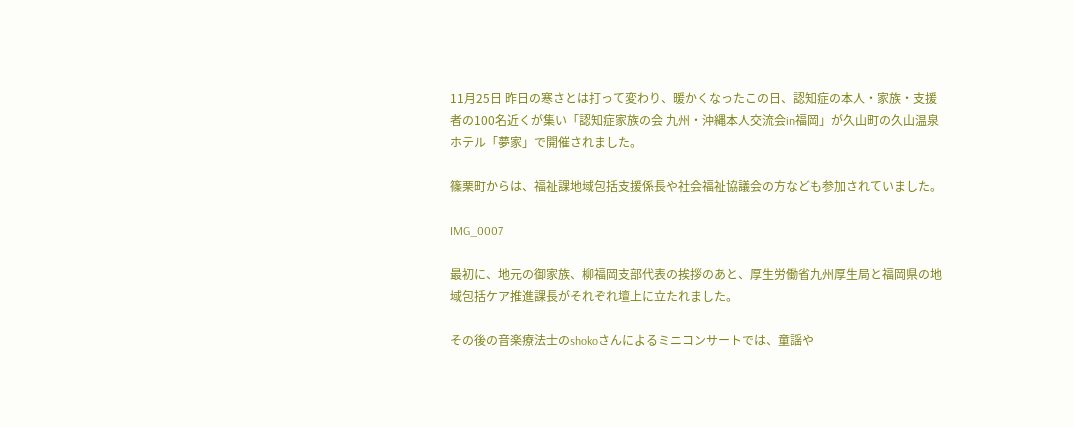11月25日 昨日の寒さとは打って変わり、暖かくなったこの日、認知症の本人・家族・支援者の100名近くが集い「認知症家族の会 九州・沖縄本人交流会in福岡」が久山町の久山温泉ホテル「夢家」で開催されました。

篠栗町からは、福祉課地域包括支援係長や社会福祉協議会の方なども参加されていました。

IMG_0007

最初に、地元の御家族、柳福岡支部代表の挨拶のあと、厚生労働省九州厚生局と福岡県の地域包括ケア推進課長がそれぞれ壇上に立たれました。

その後の音楽療法士のshokoさんによるミニコンサートでは、童謡や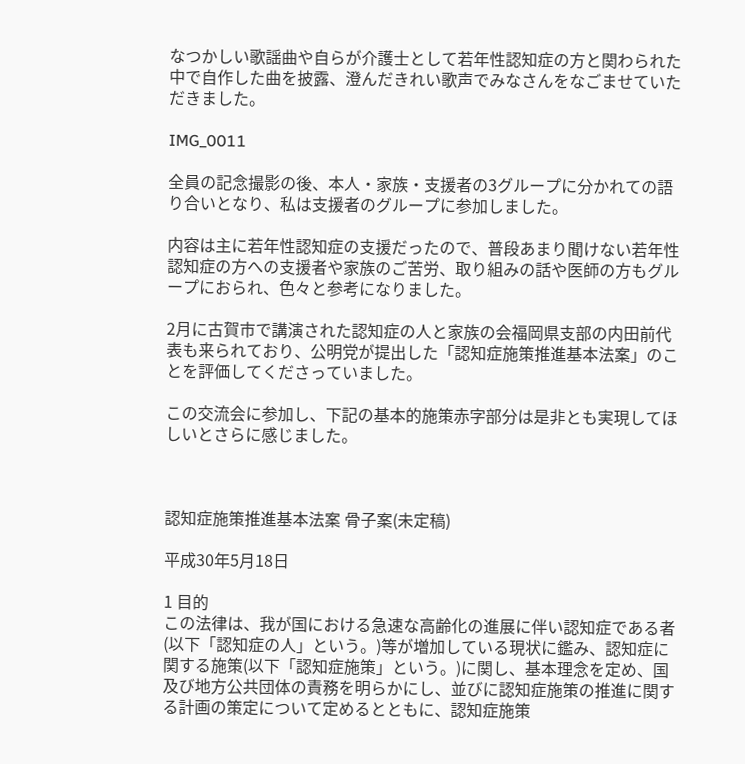なつかしい歌謡曲や自らが介護士として若年性認知症の方と関わられた中で自作した曲を披露、澄んだきれい歌声でみなさんをなごませていただきました。

IMG_0011

全員の記念撮影の後、本人・家族・支援者の3グループに分かれての語り合いとなり、私は支援者のグループに参加しました。

内容は主に若年性認知症の支援だったので、普段あまり聞けない若年性認知症の方への支援者や家族のご苦労、取り組みの話や医師の方もグループにおられ、色々と参考になりました。

2月に古賀市で講演された認知症の人と家族の会福岡県支部の内田前代表も来られており、公明党が提出した「認知症施策推進基本法案」のことを評価してくださっていました。

この交流会に参加し、下記の基本的施策赤字部分は是非とも実現してほしいとさらに感じました。



認知症施策推進基本法案 骨子案(未定稿)

平成30年5月18日

1 目的
この法律は、我が国における急速な高齢化の進展に伴い認知症である者(以下「認知症の人」という。)等が増加している現状に鑑み、認知症に関する施策(以下「認知症施策」という。)に関し、基本理念を定め、国及び地方公共団体の責務を明らかにし、並びに認知症施策の推進に関する計画の策定について定めるとともに、認知症施策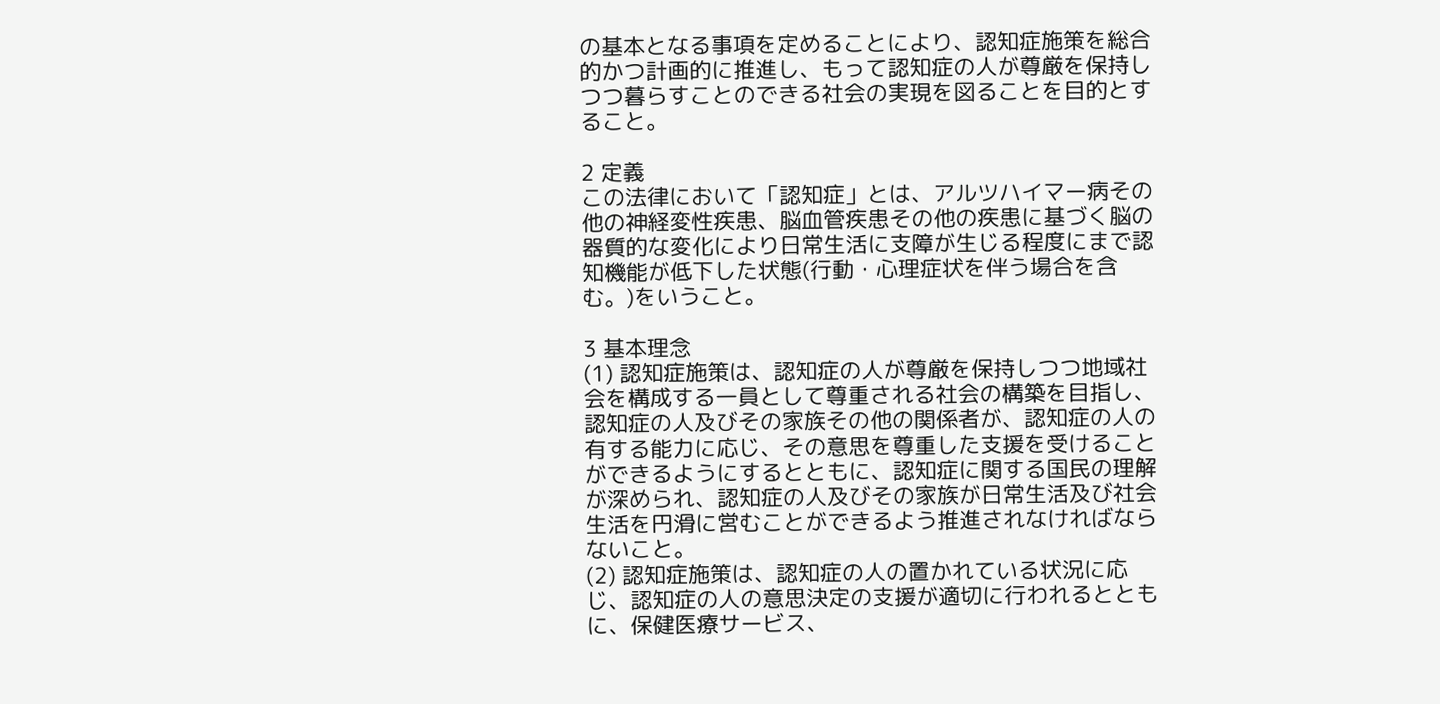の基本となる事項を定めることにより、認知症施策を総合的かつ計画的に推進し、もって認知症の人が尊厳を保持しつつ暮らすことのできる社会の実現を図ることを目的とすること。

2 定義
この法律において「認知症」とは、アルツハイマー病その他の神経変性疾患、脳血管疾患その他の疾患に基づく脳の器質的な変化により日常生活に支障が生じる程度にまで認知機能が低下した状態(行動・心理症状を伴う場合を含む。)をいうこと。

3 基本理念
(1) 認知症施策は、認知症の人が尊厳を保持しつつ地域社会を構成する一員として尊重される社会の構築を目指し、認知症の人及びその家族その他の関係者が、認知症の人の有する能力に応じ、その意思を尊重した支援を受けることができるようにするとともに、認知症に関する国民の理解が深められ、認知症の人及びその家族が日常生活及び社会生活を円滑に営むことができるよう推進されなければならないこと。
(2) 認知症施策は、認知症の人の置かれている状況に応じ、認知症の人の意思決定の支援が適切に行われるとともに、保健医療サービス、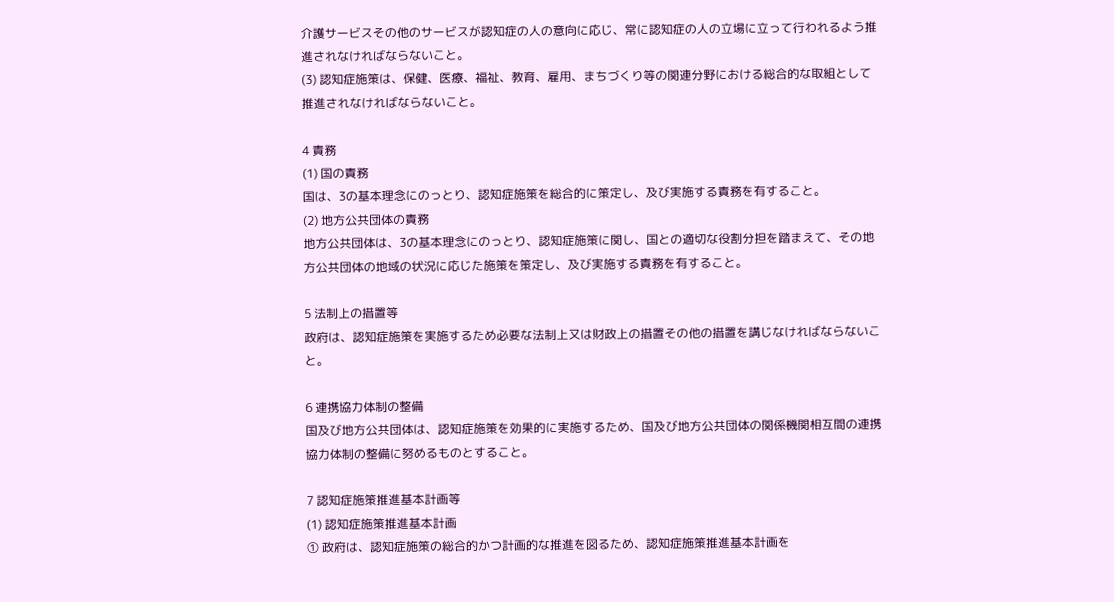介護サービスその他のサービスが認知症の人の意向に応じ、常に認知症の人の立場に立って行われるよう推進されなければならないこと。
(3) 認知症施策は、保健、医療、福祉、教育、雇用、まちづくり等の関連分野における総合的な取組として推進されなければならないこと。

4 責務
(1) 国の責務
国は、3の基本理念にのっとり、認知症施策を総合的に策定し、及び実施する責務を有すること。
(2) 地方公共団体の責務
地方公共団体は、3の基本理念にのっとり、認知症施策に関し、国との適切な役割分担を踏まえて、その地方公共団体の地域の状況に応じた施策を策定し、及び実施する責務を有すること。

5 法制上の措置等
政府は、認知症施策を実施するため必要な法制上又は財政上の措置その他の措置を講じなければならないこと。

6 連携協力体制の整備
国及び地方公共団体は、認知症施策を効果的に実施するため、国及び地方公共団体の関係機関相互間の連携協力体制の整備に努めるものとすること。

7 認知症施策推進基本計画等
(1) 認知症施策推進基本計画
① 政府は、認知症施策の総合的かつ計画的な推進を図るため、認知症施策推進基本計画を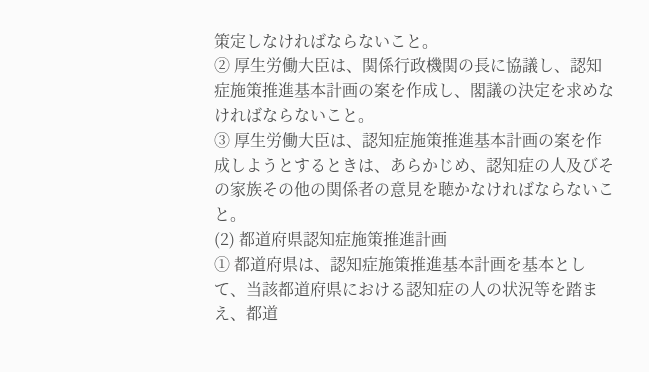策定しなければならないこと。
② 厚生労働大臣は、関係行政機関の長に協議し、認知症施策推進基本計画の案を作成し、閣議の決定を求めなければならないこと。
③ 厚生労働大臣は、認知症施策推進基本計画の案を作成しようとするときは、あらかじめ、認知症の人及びその家族その他の関係者の意見を聴かなければならないこと。
(2) 都道府県認知症施策推進計画
① 都道府県は、認知症施策推進基本計画を基本として、当該都道府県における認知症の人の状況等を踏まえ、都道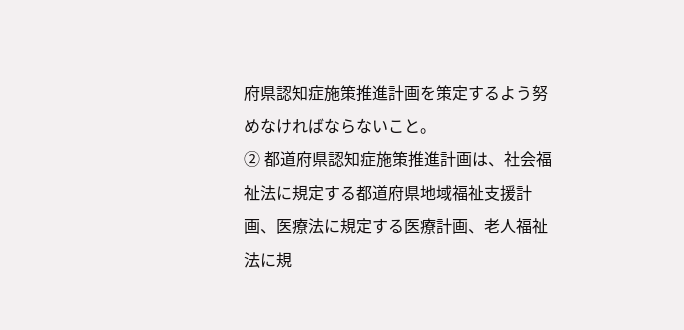府県認知症施策推進計画を策定するよう努めなければならないこと。
② 都道府県認知症施策推進計画は、社会福祉法に規定する都道府県地域福祉支援計画、医療法に規定する医療計画、老人福祉法に規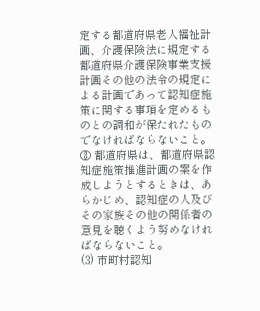定する都道府県老人福祉計画、介護保険法に規定する都道府県介護保険事業支援計画その他の法令の規定による計画であって認知症施策に関する事項を定めるものとの調和が保たれたものでなければならないこと。
③ 都道府県は、都道府県認知症施策推進計画の案を作成しようとするときは、あらかじめ、認知症の人及びその家族その他の関係者の意見を聴くよう努めなければならないこと。
(3) 市町村認知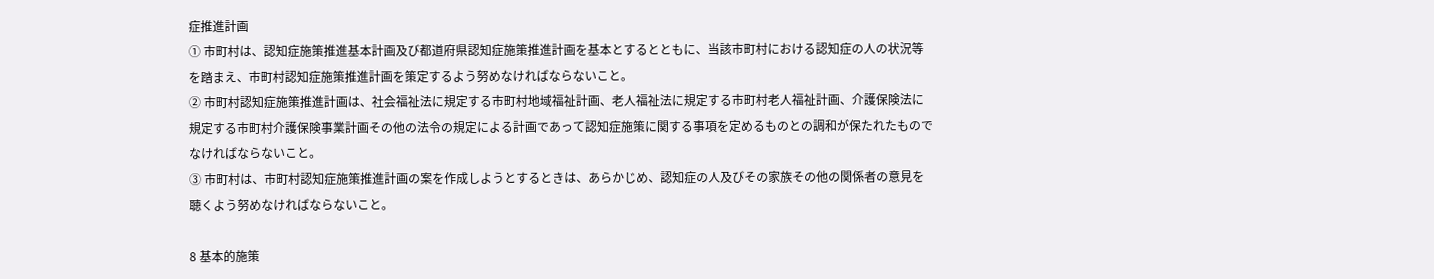症推進計画
① 市町村は、認知症施策推進基本計画及び都道府県認知症施策推進計画を基本とするとともに、当該市町村における認知症の人の状況等を踏まえ、市町村認知症施策推進計画を策定するよう努めなければならないこと。
② 市町村認知症施策推進計画は、社会福祉法に規定する市町村地域福祉計画、老人福祉法に規定する市町村老人福祉計画、介護保険法に規定する市町村介護保険事業計画その他の法令の規定による計画であって認知症施策に関する事項を定めるものとの調和が保たれたものでなければならないこと。
③ 市町村は、市町村認知症施策推進計画の案を作成しようとするときは、あらかじめ、認知症の人及びその家族その他の関係者の意見を聴くよう努めなければならないこと。

8 基本的施策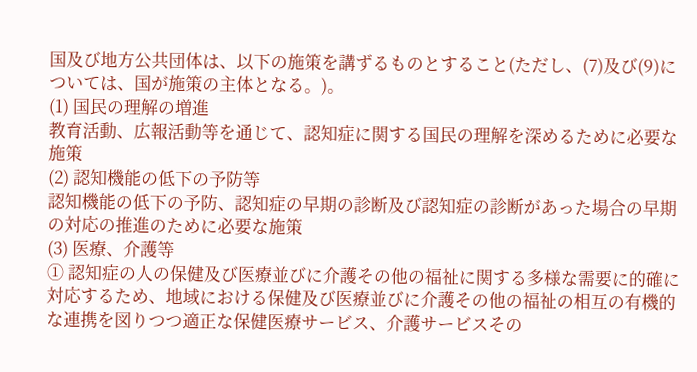国及び地方公共団体は、以下の施策を講ずるものとすること(ただし、(7)及び(9)については、国が施策の主体となる。)。
(1) 国民の理解の増進
教育活動、広報活動等を通じて、認知症に関する国民の理解を深めるために必要な施策
(2) 認知機能の低下の予防等
認知機能の低下の予防、認知症の早期の診断及び認知症の診断があった場合の早期の対応の推進のために必要な施策
(3) 医療、介護等
① 認知症の人の保健及び医療並びに介護その他の福祉に関する多様な需要に的確に対応するため、地域における保健及び医療並びに介護その他の福祉の相互の有機的な連携を図りつつ適正な保健医療サービス、介護サービスその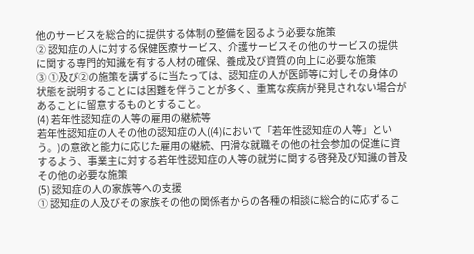他のサービスを総合的に提供する体制の整備を図るよう必要な施策
② 認知症の人に対する保健医療サービス、介護サービスその他のサービスの提供に関する専門的知識を有する人材の確保、養成及び資質の向上に必要な施策
③ ①及び②の施策を講ずるに当たっては、認知症の人が医師等に対しその身体の状態を説明することには困難を伴うことが多く、重篤な疾病が発見されない場合があることに留意するものとすること。
(4) 若年性認知症の人等の雇用の継続等
若年性認知症の人その他の認知症の人((4)において「若年性認知症の人等」という。)の意欲と能力に応じた雇用の継続、円滑な就職その他の社会参加の促進に資するよう、事業主に対する若年性認知症の人等の就労に関する啓発及び知識の普及その他の必要な施策
(5) 認知症の人の家族等への支援
① 認知症の人及びその家族その他の関係者からの各種の相談に総合的に応ずるこ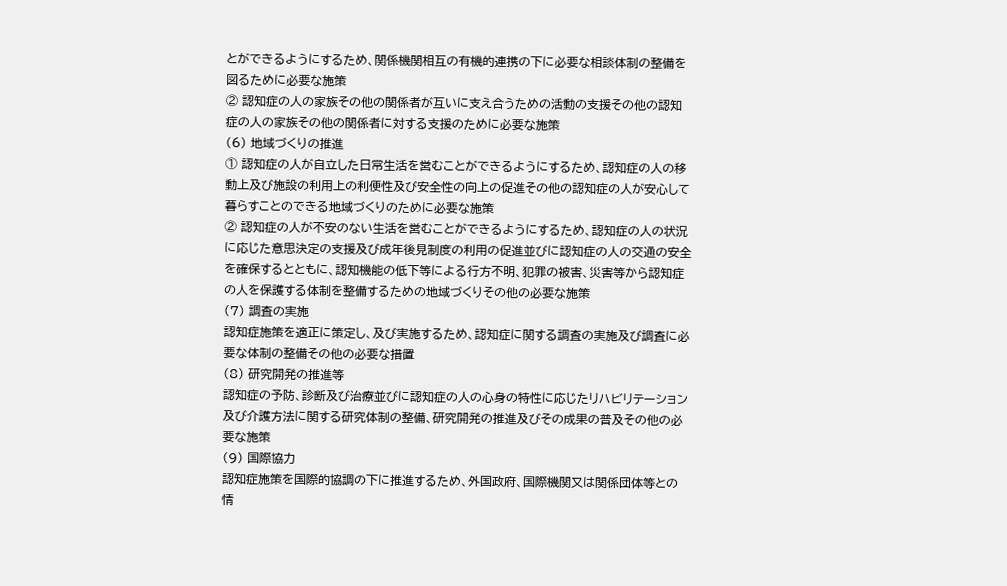とができるようにするため、関係機関相互の有機的連携の下に必要な相談体制の整備を図るために必要な施策
② 認知症の人の家族その他の関係者が互いに支え合うための活動の支援その他の認知症の人の家族その他の関係者に対する支援のために必要な施策
(6) 地域づくりの推進
① 認知症の人が自立した日常生活を営むことができるようにするため、認知症の人の移動上及び施設の利用上の利便性及び安全性の向上の促進その他の認知症の人が安心して暮らすことのできる地域づくりのために必要な施策
② 認知症の人が不安のない生活を営むことができるようにするため、認知症の人の状況に応じた意思決定の支援及び成年後見制度の利用の促進並びに認知症の人の交通の安全を確保するとともに、認知機能の低下等による行方不明、犯罪の被害、災害等から認知症の人を保護する体制を整備するための地域づくりその他の必要な施策
(7) 調査の実施
認知症施策を適正に策定し、及び実施するため、認知症に関する調査の実施及び調査に必要な体制の整備その他の必要な措置
(8) 研究開発の推進等
認知症の予防、診断及び治療並びに認知症の人の心身の特性に応じたリハビリテーション及び介護方法に関する研究体制の整備、研究開発の推進及びその成果の普及その他の必要な施策
(9) 国際協力
認知症施策を国際的協調の下に推進するため、外国政府、国際機関又は関係団体等との情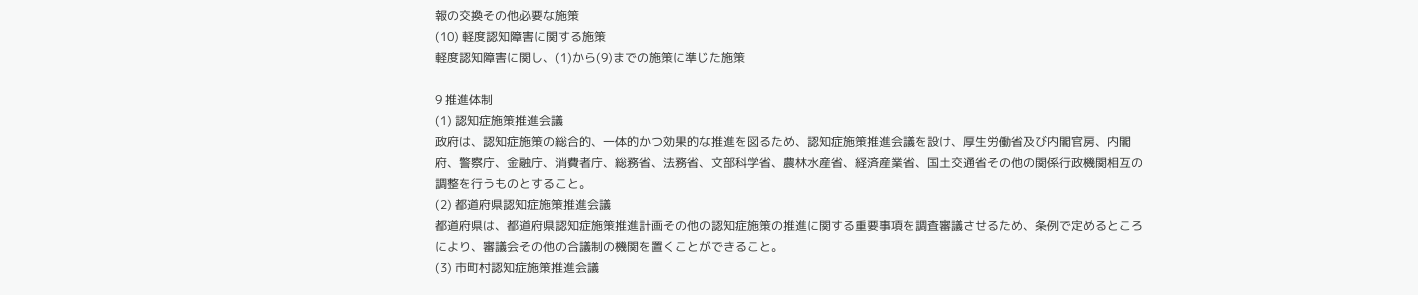報の交換その他必要な施策
(10) 軽度認知障害に関する施策
軽度認知障害に関し、(1)から(9)までの施策に準じた施策

9 推進体制
(1) 認知症施策推進会議
政府は、認知症施策の総合的、一体的かつ効果的な推進を図るため、認知症施策推進会議を設け、厚生労働省及び内閣官房、内閣府、警察庁、金融庁、消費者庁、総務省、法務省、文部科学省、農林水産省、経済産業省、国土交通省その他の関係行政機関相互の調整を行うものとすること。
(2) 都道府県認知症施策推進会議
都道府県は、都道府県認知症施策推進計画その他の認知症施策の推進に関する重要事項を調査審議させるため、条例で定めるところにより、審議会その他の合議制の機関を置くことができること。
(3) 市町村認知症施策推進会議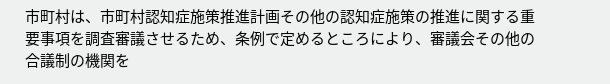市町村は、市町村認知症施策推進計画その他の認知症施策の推進に関する重要事項を調査審議させるため、条例で定めるところにより、審議会その他の合議制の機関を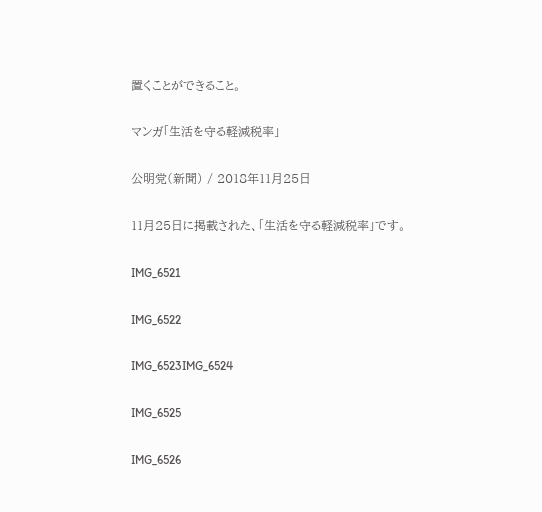置くことができること。

マンガ「生活を守る軽減税率」

公明党(新聞) / 2018年11月25日

11月25日に掲載された、「生活を守る軽減税率」です。

IMG_6521

IMG_6522

IMG_6523IMG_6524

IMG_6525

IMG_6526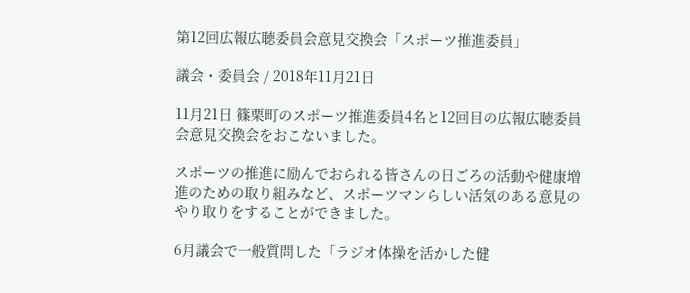第12回広報広聴委員会意見交換会「スポーツ推進委員」

議会・委員会 / 2018年11月21日

11月21日 篠栗町のスポーツ推進委員4名と12回目の広報広聴委員会意見交換会をおこないました。

スポーツの推進に励んでおられる皆さんの日ごろの活動や健康増進のための取り組みなど、スポーツマンらしい活気のある意見のやり取りをすることができました。

6月議会で一般質問した「ラジオ体操を活かした健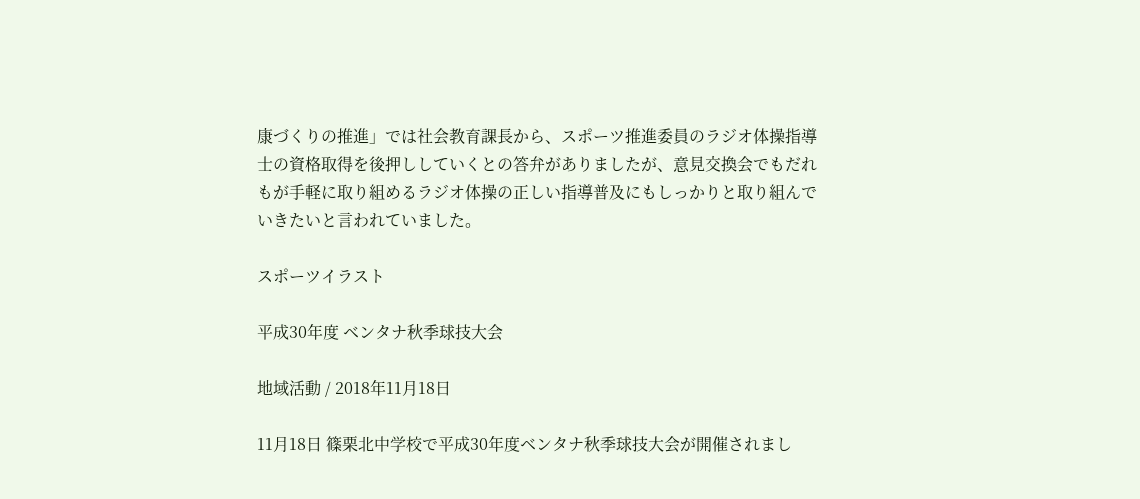康づくりの推進」では社会教育課長から、スポーツ推進委員のラジオ体操指導士の資格取得を後押ししていくとの答弁がありましたが、意見交換会でもだれもが手軽に取り組めるラジオ体操の正しい指導普及にもしっかりと取り組んでいきたいと言われていました。

スポーツイラスト

平成30年度 ベンタナ秋季球技大会

地域活動 / 2018年11月18日

11月18日 篠栗北中学校で平成30年度ベンタナ秋季球技大会が開催されまし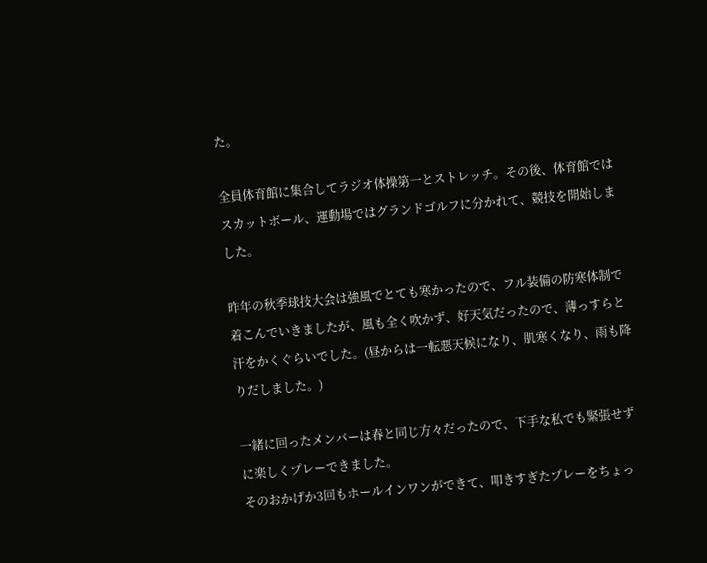た。

全員体育館に集合してラジオ体操第一とストレッチ。その後、体育館ではスカットボール、運動場ではグランドゴルフに分かれて、競技を開始しました。

昨年の秋季球技大会は強風でとても寒かったので、フル装備の防寒体制で着こんでいきましたが、風も全く吹かず、好天気だったので、薄っすらと汗をかくぐらいでした。(昼からは一転悪天候になり、肌寒くなり、雨も降りだしました。)

一緒に回ったメンバーは春と同じ方々だったので、下手な私でも緊張せずに楽しくプレーできました。
そのおかげか3回もホールインワンができて、叩きすぎたプレーをちょっ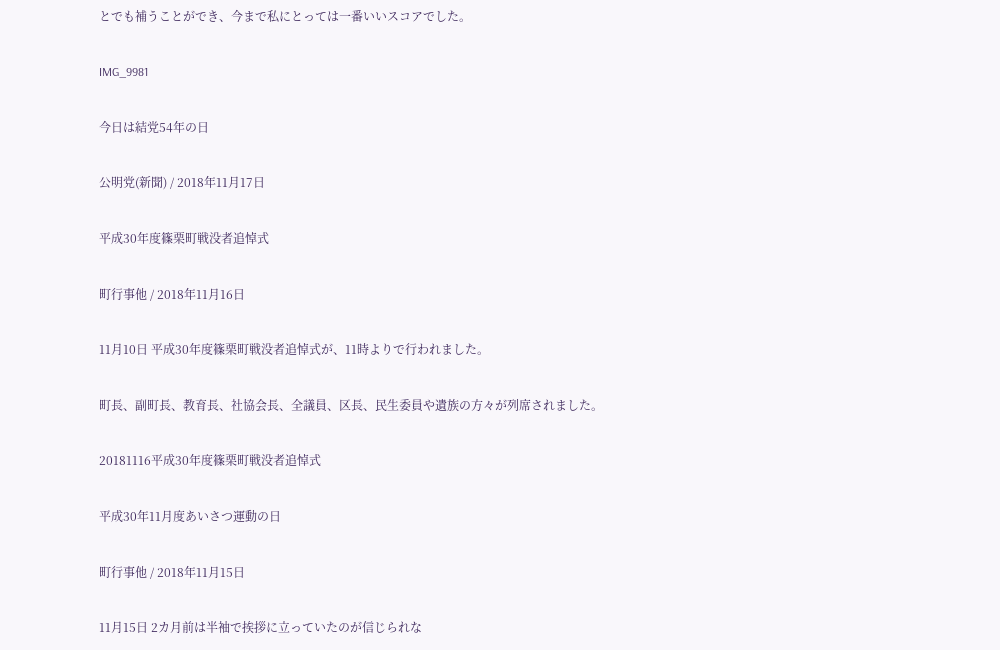とでも補うことができ、今まで私にとっては一番いいスコアでした。

IMG_9981

今日は結党54年の日

公明党(新聞) / 2018年11月17日

平成30年度篠栗町戦没者追悼式

町行事他 / 2018年11月16日

11月10日 平成30年度篠栗町戦没者追悼式が、11時よりで行われました。

町長、副町長、教育長、社協会長、全議員、区長、民生委員や遺族の方々が列席されました。

20181116平成30年度篠栗町戦没者追悼式

平成30年11月度あいさつ運動の日

町行事他 / 2018年11月15日

11月15日 2カ月前は半袖で挨拶に立っていたのが信じられな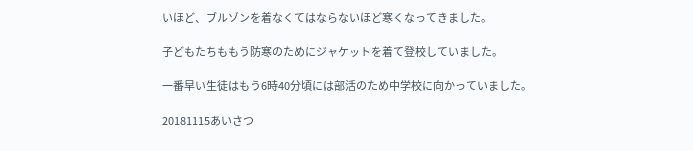いほど、ブルゾンを着なくてはならないほど寒くなってきました。

子どもたちももう防寒のためにジャケットを着て登校していました。

一番早い生徒はもう6時40分頃には部活のため中学校に向かっていました。

20181115あいさつ